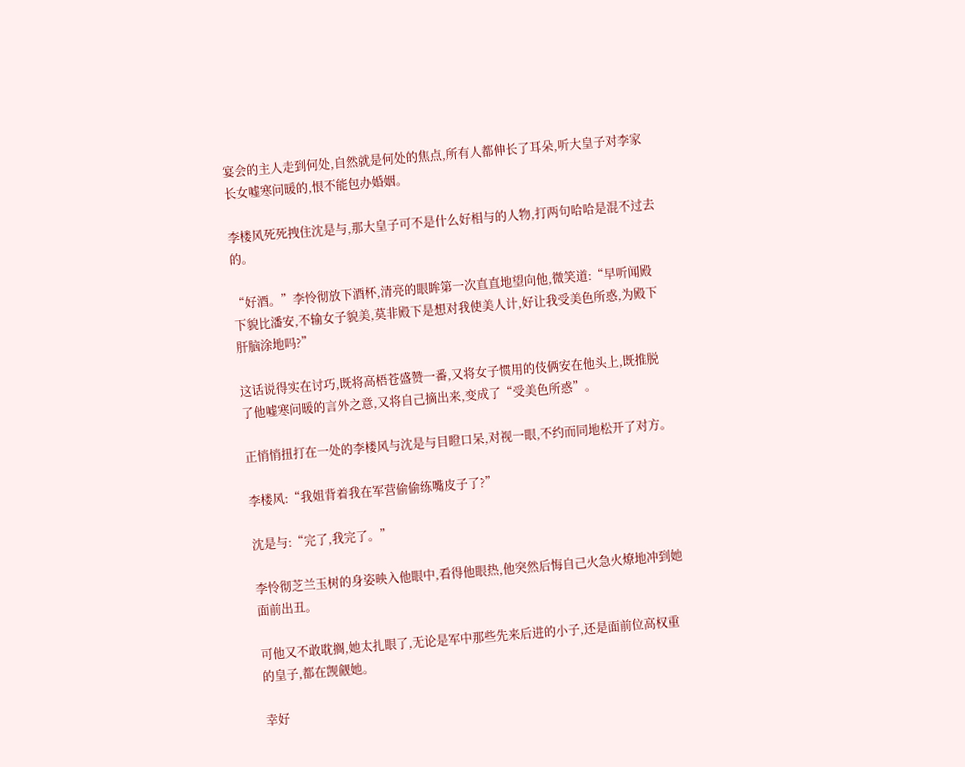宴会的主人走到何处,自然就是何处的焦点,所有人都伸长了耳朵,听大皇子对李家长女嘘寒问暖的,恨不能包办婚姻。

李楼风死死拽住沈是与,那大皇子可不是什么好相与的人物,打两句哈哈是混不过去的。

“好酒。”李怜彻放下酒杯,清亮的眼眸第一次直直地望向他,微笑道:“早听闻殿下貌比潘安,不输女子貌美,莫非殿下是想对我使美人计,好让我受美色所惑,为殿下肝脑涂地吗?”

这话说得实在讨巧,既将高梧苍盛赞一番,又将女子惯用的伎俩安在他头上,既推脱了他嘘寒问暖的言外之意,又将自己摘出来,变成了“受美色所惑”。

正悄悄扭打在一处的李楼风与沈是与目瞪口呆,对视一眼,不约而同地松开了对方。

李楼风:“我姐背着我在军营偷偷练嘴皮子了?”

沈是与:“完了,我完了。”

李怜彻芝兰玉树的身姿映入他眼中,看得他眼热,他突然后悔自己火急火燎地冲到她面前出丑。

可他又不敢耽搁,她太扎眼了,无论是军中那些先来后进的小子,还是面前位高权重的皇子,都在觊觎她。

幸好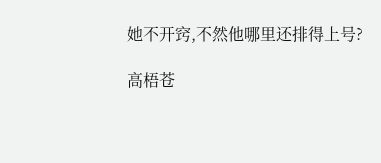她不开窍,不然他哪里还排得上号?

高梧苍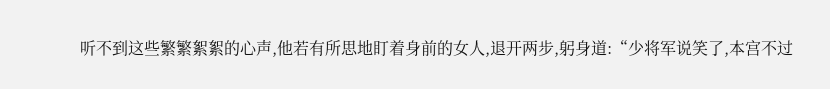听不到这些繁繁絮絮的心声,他若有所思地盯着身前的女人,退开两步,躬身道:“少将军说笑了,本宫不过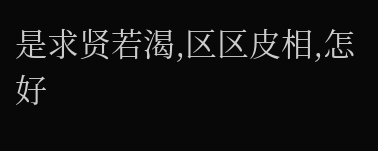是求贤若渴,区区皮相,怎好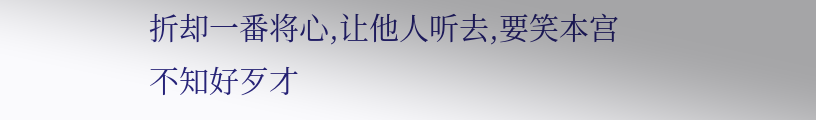折却一番将心,让他人听去,要笑本宫不知好歹才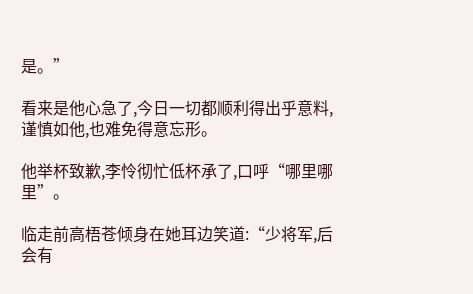是。”

看来是他心急了,今日一切都顺利得出乎意料,谨慎如他,也难免得意忘形。

他举杯致歉,李怜彻忙低杯承了,口呼“哪里哪里”。

临走前高梧苍倾身在她耳边笑道:“少将军,后会有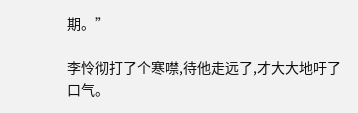期。”

李怜彻打了个寒噤,待他走远了,才大大地吁了口气。